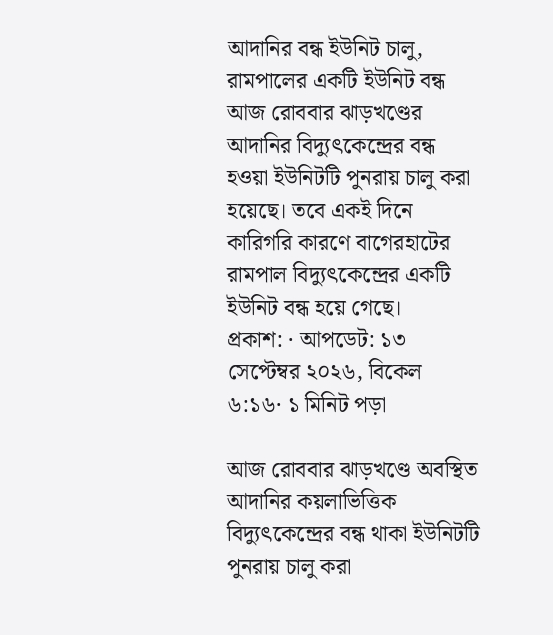আদানির বন্ধ ইউনিট চালু, রামপালের একটি ইউনিট বন্ধ
আজ রোববার ঝাড়খণ্ডের আদানির বিদ্যুৎকেন্দ্রের বন্ধ হওয়া ইউনিটটি পুনরায় চালু করা হয়েছে। তবে একই দিনে কারিগরি কারণে বাগেরহাটের রামপাল বিদ্যুৎকেন্দ্রের একটি ইউনিট বন্ধ হয়ে গেছে।
প্রকাশ: · আপডেট: ১৩ সেপ্টেম্বর ২০২৬, বিকেল ৬:১৬· ১ মিনিট পড়া

আজ রোববার ঝাড়খণ্ডে অবস্থিত আদানির কয়লাভিত্তিক বিদ্যুৎকেন্দ্রের বন্ধ থাকা ইউনিটটি পুনরায় চালু করা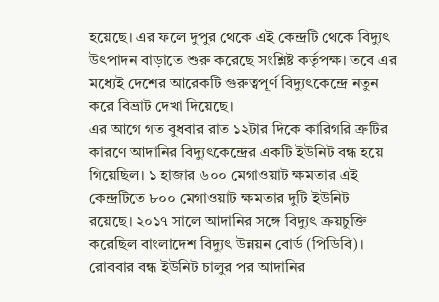হয়েছে। এর ফলে দুপুর থেকে এই কেন্দ্রটি থেকে বিদ্যুৎ উৎপাদন বাড়াতে শুরু করেছে সংশ্লিষ্ট কর্তৃপক্ষ। তবে এর মধ্যেই দেশের আরেকটি গুরুত্বপূর্ণ বিদ্যুৎকেন্দ্রে নতুন করে বিভ্রাট দেখা দিয়েছে।
এর আগে গত বুধবার রাত ১২টার দিকে কারিগরি ত্রুটির কারণে আদানির বিদ্যুৎকেন্দ্রের একটি ইউনিট বন্ধ হয়ে গিয়েছিল। ১ হাজার ৬০০ মেগাওয়াট ক্ষমতার এই কেন্দ্রটিতে ৮০০ মেগাওয়াট ক্ষমতার দুটি ইউনিট রয়েছে। ২০১৭ সালে আদানির সঙ্গে বিদ্যুৎ ক্রয়চুক্তি করেছিল বাংলাদেশ বিদ্যুৎ উন্নয়ন বোর্ড (পিডিবি)।
রোববার বন্ধ ইউনিট চালুর পর আদানির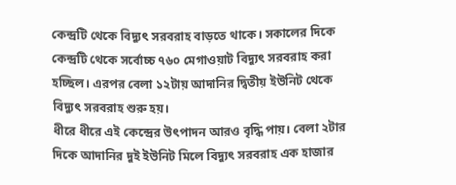কেন্দ্রটি থেকে বিদ্যুৎ সরবরাহ বাড়তে থাকে। সকালের দিকে কেন্দ্রটি থেকে সর্বোচ্চ ৭৬০ মেগাওয়াট বিদ্যুৎ সরবরাহ করা হচ্ছিল। এরপর বেলা ১২টায় আদানির দ্বিতীয় ইউনিট থেকে বিদ্যুৎ সরবরাহ শুরু হয়।
ধীরে ধীরে এই কেন্দ্রের উৎপাদন আরও বৃদ্ধি পায়। বেলা ২টার দিকে আদানির দুই ইউনিট মিলে বিদ্যুৎ সরবরাহ এক হাজার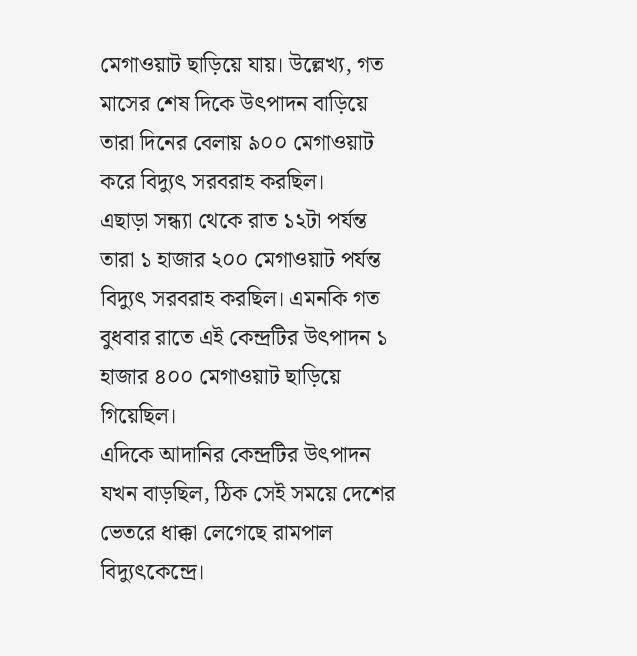মেগাওয়াট ছাড়িয়ে যায়। উল্লেখ্য, গত মাসের শেষ দিকে উৎপাদন বাড়িয়ে তারা দিনের বেলায় ৯০০ মেগাওয়াট করে বিদ্যুৎ সরবরাহ করছিল।
এছাড়া সন্ধ্যা থেকে রাত ১২টা পর্যন্ত তারা ১ হাজার ২০০ মেগাওয়াট পর্যন্ত বিদ্যুৎ সরবরাহ করছিল। এমনকি গত বুধবার রাতে এই কেন্দ্রটির উৎপাদন ১ হাজার ৪০০ মেগাওয়াট ছাড়িয়ে গিয়েছিল।
এদিকে আদানির কেন্দ্রটির উৎপাদন যখন বাড়ছিল, ঠিক সেই সময়ে দেশের ভেতরে ধাক্কা লেগেছে রামপাল বিদ্যুৎকেন্দ্রে।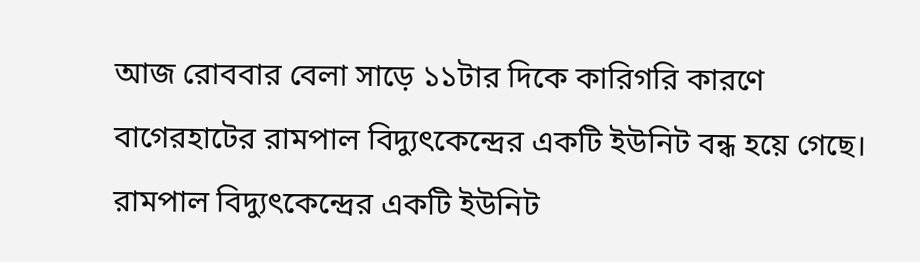আজ রোববার বেলা সাড়ে ১১টার দিকে কারিগরি কারণে বাগেরহাটের রামপাল বিদ্যুৎকেন্দ্রের একটি ইউনিট বন্ধ হয়ে গেছে।
রামপাল বিদ্যুৎকেন্দ্রের একটি ইউনিট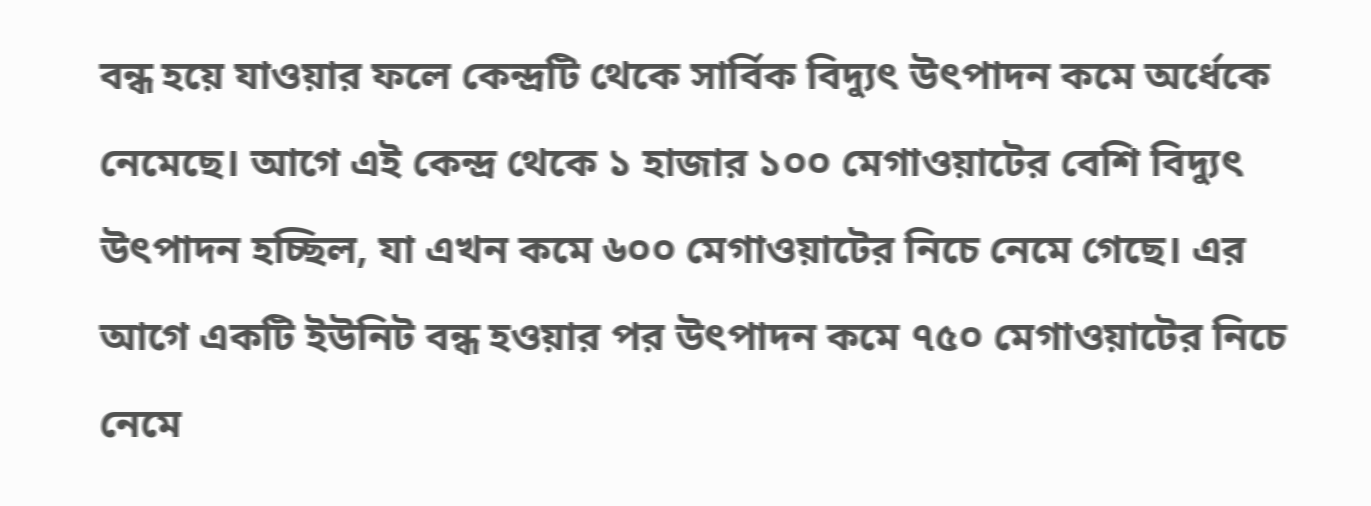বন্ধ হয়ে যাওয়ার ফলে কেন্দ্রটি থেকে সার্বিক বিদ্যুৎ উৎপাদন কমে অর্ধেকে নেমেছে। আগে এই কেন্দ্র থেকে ১ হাজার ১০০ মেগাওয়াটের বেশি বিদ্যুৎ উৎপাদন হচ্ছিল, যা এখন কমে ৬০০ মেগাওয়াটের নিচে নেমে গেছে। এর আগে একটি ইউনিট বন্ধ হওয়ার পর উৎপাদন কমে ৭৫০ মেগাওয়াটের নিচে নেমে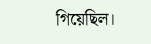গিয়েছিল।